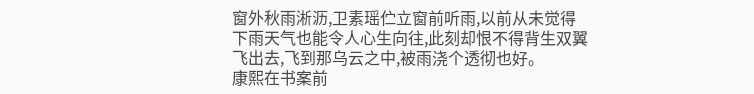窗外秋雨淅沥,卫素瑶伫立窗前听雨,以前从未觉得下雨天气也能令人心生向往,此刻却恨不得背生双翼飞出去,飞到那乌云之中,被雨浇个透彻也好。
康熙在书案前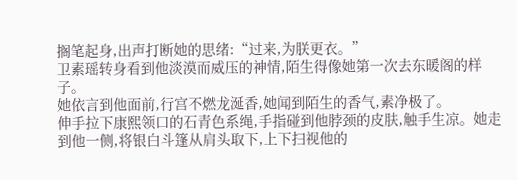搁笔起身,出声打断她的思绪:“过来,为朕更衣。”
卫素瑶转身看到他淡漠而威压的神情,陌生得像她第一次去东暖阁的样子。
她依言到他面前,行宫不燃龙涎香,她闻到陌生的香气,素净极了。
伸手拉下康熙领口的石青色系绳,手指碰到他脖颈的皮肤,触手生凉。她走到他一侧,将银白斗篷从肩头取下,上下扫视他的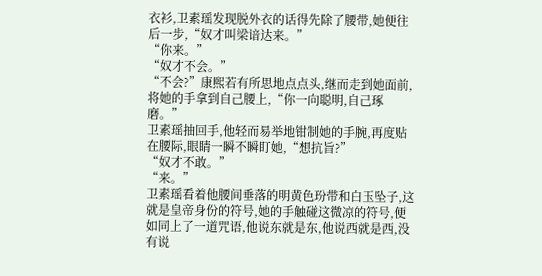衣衫,卫素瑶发现脱外衣的话得先除了腰带,她便往后一步,“奴才叫梁谙达来。”
“你来。”
“奴才不会。”
“不会?”康熙若有所思地点点头,继而走到她面前,将她的手拿到自己腰上,“你一向聪明,自己琢磨。”
卫素瑶抽回手,他轻而易举地钳制她的手腕,再度贴在腰际,眼睛一瞬不瞬盯她,“想抗旨?”
“奴才不敢。”
“来。”
卫素瑶看着他腰间垂落的明黄色玢带和白玉坠子,这就是皇帝身份的符号,她的手触碰这微凉的符号,便如同上了一道咒语,他说东就是东,他说西就是西,没有说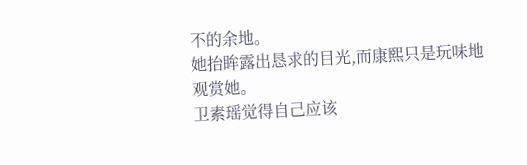不的余地。
她抬眸露出恳求的目光,而康熙只是玩味地观赏她。
卫素瑶觉得自己应该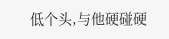低个头,与他硬碰硬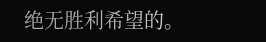绝无胜利希望的。